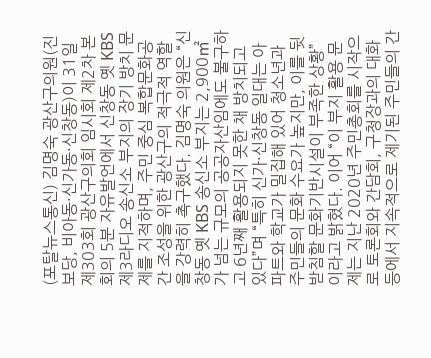(포탈뉴스통신) 김명숙 광산구의원(진보당, 비아동·신가동·신창동)이 31일 제303회 광산구의회 임시회 제2차 본회의 5분 자유발언에서 신창동 옛 KBS 제3라디오 송신소 부지의 장기 방치 문제를 지적하며, 주민 중심 복합문화공간 조성을 위한 광산구의 적극적 역할을 강력히 촉구했다. 김명숙 의원은 “신창동 옛 KBS 송신소 부지는 2,900㎡가 넘는 규모의 공공자산임에도 불구하고 6년째 활용되지 못한 채 방치되고 있다”며 “특히 신가·신창동 일대는 아파트와 학교가 밀집해 있어 청소년과 주민들의 문화 수요가 높지만, 이를 뒷받침할 문화기반시설이 부족한 상황”이라고 밝혔다. 이어 “이 부지 활용 문제는 지난 2020년 주민총회를 시작으로 토론회와 간담회, 구청장과의 대화 등에서 지속적으로 제기된 주민들의 간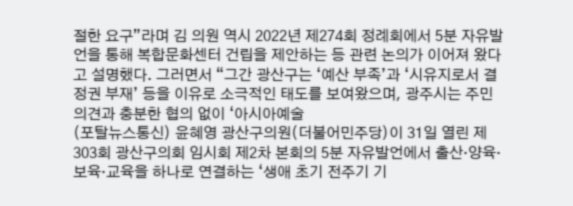절한 요구”라며 김 의원 역시 2022년 제274회 정례회에서 5분 자유발언을 통해 복합문화센터 건립을 제안하는 등 관련 논의가 이어져 왔다고 설명했다. 그러면서 “그간 광산구는 ‘예산 부족’과 ‘시유지로서 결정권 부재’ 등을 이유로 소극적인 태도를 보여왔으며, 광주시는 주민 의견과 충분한 협의 없이 ‘아시아예술
(포탈뉴스통신) 윤혜영 광산구의원(더불어민주당)이 31일 열린 제303회 광산구의회 임시회 제2차 본회의 5분 자유발언에서 출산·양육·보육·교육을 하나로 연결하는 ‘생애 초기 전주기 기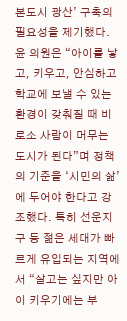본도시 광산’ 구축의 필요성을 제기했다. 윤 의원은 “아이를 낳고, 키우고, 안심하고 학교에 보낼 수 있는 환경이 갖춰질 때 비로소 사람이 머무는 도시가 된다”며 정책의 기준을 ‘시민의 삶’에 두어야 한다고 강조했다. 특히 선운지구 등 젊은 세대가 빠르게 유입되는 지역에서 “살고는 싶지만 아이 키우기에는 부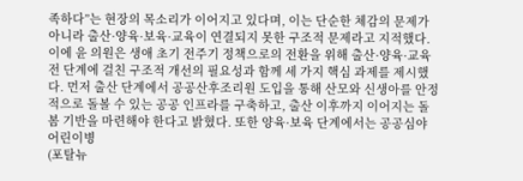족하다”는 현장의 목소리가 이어지고 있다며, 이는 단순한 체감의 문제가 아니라 출산·양육·보육·교육이 연결되지 못한 구조적 문제라고 지적했다. 이에 윤 의원은 생애 초기 전주기 정책으로의 전환을 위해 출산·양육·교육 전 단계에 걸친 구조적 개선의 필요성과 함께 세 가지 핵심 과제를 제시했다. 먼저 출산 단계에서 공공산후조리원 도입을 통해 산모와 신생아를 안정적으로 돌볼 수 있는 공공 인프라를 구축하고, 출산 이후까지 이어지는 돌봄 기반을 마련해야 한다고 밝혔다. 또한 양육·보육 단계에서는 공공심야어린이병
(포탈뉴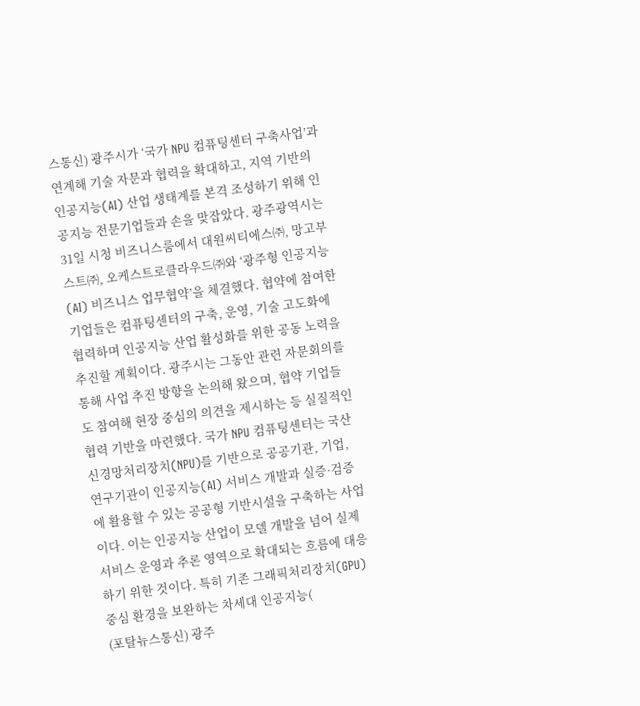스통신) 광주시가 ‘국가 NPU 컴퓨팅센터 구축사업’과 연계해 기술 자문과 협력을 확대하고, 지역 기반의 인공지능(AI) 산업 생태계를 본격 조성하기 위해 인공지능 전문기업들과 손을 맞잡았다. 광주광역시는 31일 시청 비즈니스룸에서 대원씨티에스㈜, 망고부스트㈜, 오케스트로클라우드㈜와 ‘광주형 인공지능(AI) 비즈니스 업무협약’을 체결했다. 협약에 참여한 기업들은 컴퓨팅센터의 구축, 운영, 기술 고도화에 협력하며 인공지능 산업 활성화를 위한 공동 노력을 추진할 계획이다. 광주시는 그동안 관련 자문회의를 통해 사업 추진 방향을 논의해 왔으며, 협약 기업들도 참여해 현장 중심의 의견을 제시하는 등 실질적인 협력 기반을 마련했다. 국가 NPU 컴퓨팅센터는 국산 신경망처리장치(NPU)를 기반으로 공공기관, 기업, 연구기관이 인공지능(AI) 서비스 개발과 실증·검증에 활용할 수 있는 공공형 기반시설을 구축하는 사업이다. 이는 인공지능 산업이 모델 개발을 넘어 실제 서비스 운영과 추론 영역으로 확대되는 흐름에 대응하기 위한 것이다. 특히 기존 그래픽처리장치(GPU) 중심 환경을 보완하는 차세대 인공지능(
(포탈뉴스통신) 광주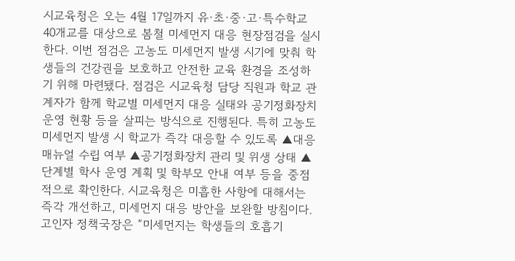시교육청은 오는 4월 17일까지 유·초·중·고·특수학교 40개교를 대상으로 봄철 미세먼지 대응 현장점검을 실시한다. 이번 점검은 고농도 미세먼지 발생 시기에 맞춰 학생들의 건강권을 보호하고 안전한 교육 환경을 조성하기 위해 마련됐다. 점검은 시교육청 담당 직원과 학교 관계자가 함께 학교별 미세먼지 대응 실태와 공기정화장치 운영 현황 등을 살피는 방식으로 진행된다. 특히 고농도 미세먼지 발생 시 학교가 즉각 대응할 수 있도록 ▲대응 매뉴얼 수립 여부 ▲공기정화장치 관리 및 위생 상태 ▲단계별 학사 운영 계획 및 학부모 안내 여부 등을 중점적으로 확인한다. 시교육청은 미흡한 사항에 대해서는 즉각 개선하고, 미세먼지 대응 방안을 보완할 방침이다. 고인자 정책국장은 “미세먼지는 학생들의 호흡기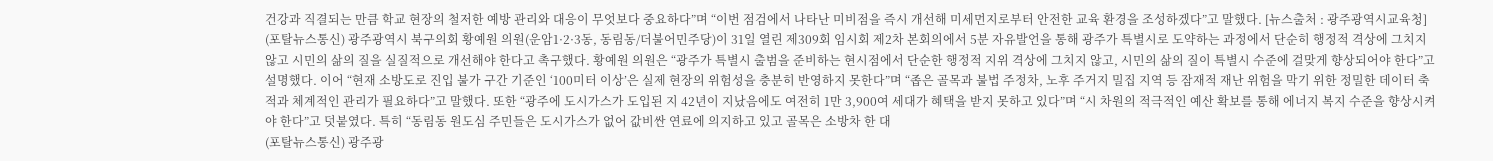건강과 직결되는 만큼 학교 현장의 철저한 예방 관리와 대응이 무엇보다 중요하다”며 “이번 점검에서 나타난 미비점을 즉시 개선해 미세먼지로부터 안전한 교육 환경을 조성하겠다”고 말했다. [뉴스출처 : 광주광역시교육청]
(포탈뉴스통신) 광주광역시 북구의회 황예원 의원(운암1·2·3동, 동림동/더불어민주당)이 31일 열린 제309회 임시회 제2차 본회의에서 5분 자유발언을 통해 광주가 특별시로 도약하는 과정에서 단순히 행정적 격상에 그치지 않고 시민의 삶의 질을 실질적으로 개선해야 한다고 촉구했다. 황예원 의원은 “광주가 특별시 출범을 준비하는 현시점에서 단순한 행정적 지위 격상에 그치지 않고, 시민의 삶의 질이 특별시 수준에 걸맞게 향상되어야 한다”고 설명했다. 이어 “현재 소방도로 진입 불가 구간 기준인 ‘100미터 이상’은 실제 현장의 위험성을 충분히 반영하지 못한다”며 “좁은 골목과 불법 주정차, 노후 주거지 밀집 지역 등 잠재적 재난 위험을 막기 위한 정밀한 데이터 축적과 체계적인 관리가 필요하다”고 말했다. 또한 “광주에 도시가스가 도입된 지 42년이 지났음에도 여전히 1만 3,900여 세대가 혜택을 받지 못하고 있다”며 “시 차원의 적극적인 예산 확보를 통해 에너지 복지 수준을 향상시켜야 한다”고 덧붙였다. 특히 “동림동 원도심 주민들은 도시가스가 없어 값비싼 연료에 의지하고 있고 골목은 소방차 한 대
(포탈뉴스통신) 광주광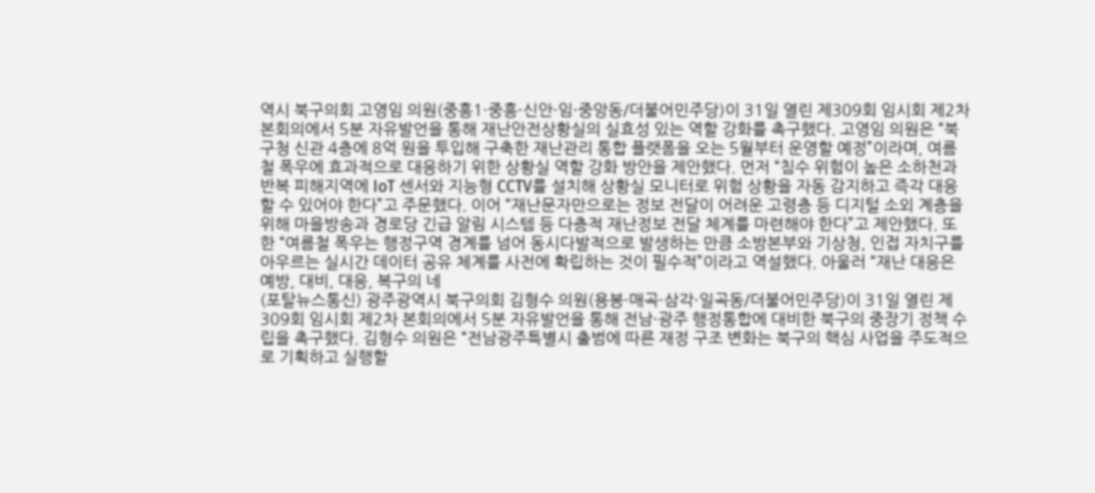역시 북구의회 고영임 의원(중흥1·중흥·신안·임·중앙동/더불어민주당)이 31일 열린 제309회 임시회 제2차 본회의에서 5분 자유발언을 통해 재난안전상황실의 실효성 있는 역할 강화를 촉구했다. 고영임 의원은 “북구청 신관 4층에 8억 원을 투입해 구축한 재난관리 통합 플랫폼을 오는 5월부터 운영할 예정”이라며, 여름철 폭우에 효과적으로 대응하기 위한 상황실 역할 강화 방안을 제안했다. 먼저 “침수 위험이 높은 소하천과 반복 피해지역에 IoT 센서와 지능형 CCTV를 설치해 상황실 모니터로 위험 상황을 자동 감지하고 즉각 대응할 수 있어야 한다”고 주문했다. 이어 “재난문자만으로는 정보 전달이 어려운 고령층 등 디지털 소외 계층을 위해 마을방송과 경로당 긴급 알림 시스템 등 다층적 재난정보 전달 체계를 마련해야 한다”고 제안했다. 또한 “여름철 폭우는 행정구역 경계를 넘어 동시다발적으로 발생하는 만큼 소방본부와 기상청, 인접 자치구를 아우르는 실시간 데이터 공유 체계를 사전에 확립하는 것이 필수적”이라고 역설했다. 아울러 “재난 대응은 예방, 대비, 대응, 복구의 네
(포탈뉴스통신) 광주광역시 북구의회 김형수 의원(용봉·매곡·삼각·일곡동/더불어민주당)이 31일 열린 제309회 임시회 제2차 본회의에서 5분 자유발언을 통해 전남·광주 행정통합에 대비한 북구의 중장기 정책 수립을 촉구했다. 김형수 의원은 “전남광주특별시 출범에 따른 재정 구조 변화는 북구의 핵심 사업을 주도적으로 기획하고 실행할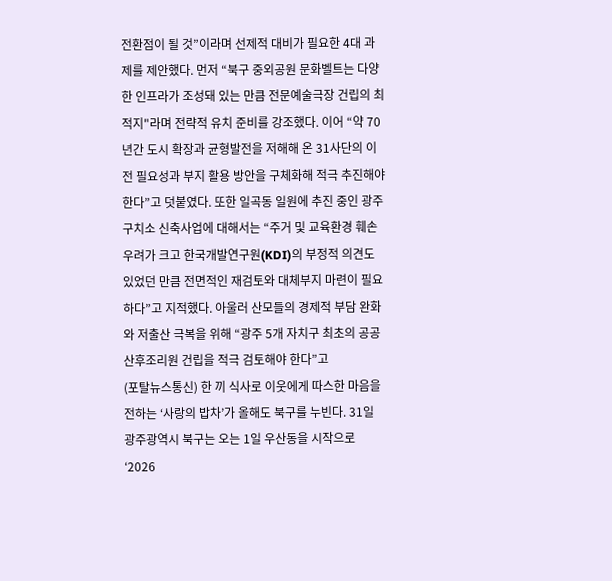전환점이 될 것”이라며 선제적 대비가 필요한 4대 과제를 제안했다. 먼저 “북구 중외공원 문화벨트는 다양한 인프라가 조성돼 있는 만큼 전문예술극장 건립의 최적지"라며 전략적 유치 준비를 강조했다. 이어 “약 70년간 도시 확장과 균형발전을 저해해 온 31사단의 이전 필요성과 부지 활용 방안을 구체화해 적극 추진해야 한다”고 덧붙였다. 또한 일곡동 일원에 추진 중인 광주구치소 신축사업에 대해서는 “주거 및 교육환경 훼손 우려가 크고 한국개발연구원(KDI)의 부정적 의견도 있었던 만큼 전면적인 재검토와 대체부지 마련이 필요하다”고 지적했다. 아울러 산모들의 경제적 부담 완화와 저출산 극복을 위해 “광주 5개 자치구 최초의 공공산후조리원 건립을 적극 검토해야 한다”고
(포탈뉴스통신) 한 끼 식사로 이웃에게 따스한 마음을 전하는 ‘사랑의 밥차’가 올해도 북구를 누빈다. 31일 광주광역시 북구는 오는 1일 우산동을 시작으로 ‘2026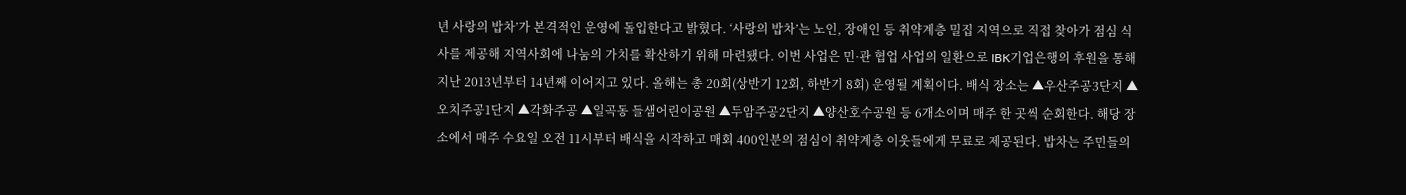년 사랑의 밥차’가 본격적인 운영에 돌입한다고 밝혔다. ‘사랑의 밥차’는 노인, 장애인 등 취약계층 밀집 지역으로 직접 찾아가 점심 식사를 제공해 지역사회에 나눔의 가치를 확산하기 위해 마련됐다. 이번 사업은 민·관 협업 사업의 일환으로 IBK기업은행의 후원을 통해 지난 2013년부터 14년째 이어지고 있다. 올해는 총 20회(상반기 12회, 하반기 8회) 운영될 계획이다. 배식 장소는 ▲우산주공3단지 ▲오치주공1단지 ▲각화주공 ▲일곡동 들샘어린이공원 ▲두암주공2단지 ▲양산호수공원 등 6개소이며 매주 한 곳씩 순회한다. 해당 장소에서 매주 수요일 오전 11시부터 배식을 시작하고 매회 400인분의 점심이 취약계층 이웃들에게 무료로 제공된다. 밥차는 주민들의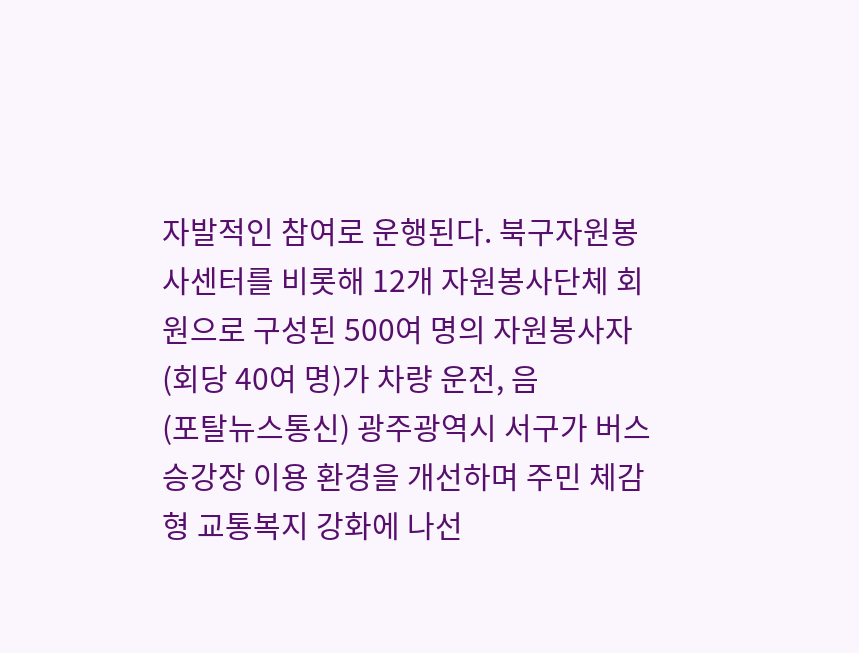자발적인 참여로 운행된다. 북구자원봉사센터를 비롯해 12개 자원봉사단체 회원으로 구성된 500여 명의 자원봉사자(회당 40여 명)가 차량 운전, 음
(포탈뉴스통신) 광주광역시 서구가 버스승강장 이용 환경을 개선하며 주민 체감형 교통복지 강화에 나선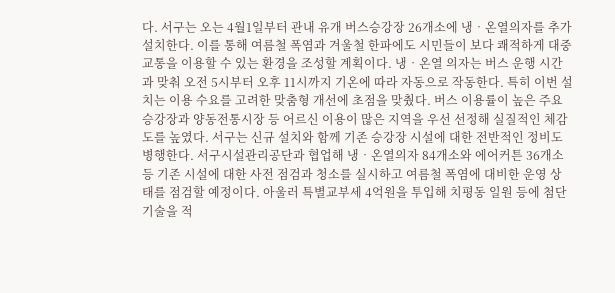다. 서구는 오는 4월1일부터 관내 유개 버스승강장 26개소에 냉‧온열의자를 추가 설치한다. 이를 통해 여름철 폭염과 겨울철 한파에도 시민들이 보다 쾌적하게 대중교통을 이용할 수 있는 환경을 조성할 계획이다. 냉‧온열 의자는 버스 운행 시간과 맞춰 오전 5시부터 오후 11시까지 기온에 따라 자동으로 작동한다. 특히 이번 설치는 이용 수요를 고려한 맞춤형 개선에 초점을 맞췄다. 버스 이용률이 높은 주요 승강장과 양동전통시장 등 어르신 이용이 많은 지역을 우선 선정해 실질적인 체감도를 높였다. 서구는 신규 설치와 함께 기존 승강장 시설에 대한 전반적인 정비도 병행한다. 서구시설관리공단과 협업해 냉‧온열의자 84개소와 에어커튼 36개소 등 기존 시설에 대한 사전 점검과 청소를 실시하고 여름철 폭염에 대비한 운영 상태를 점검할 예정이다. 아울러 특별교부세 4억원을 투입해 치평동 일원 등에 첨단기술을 적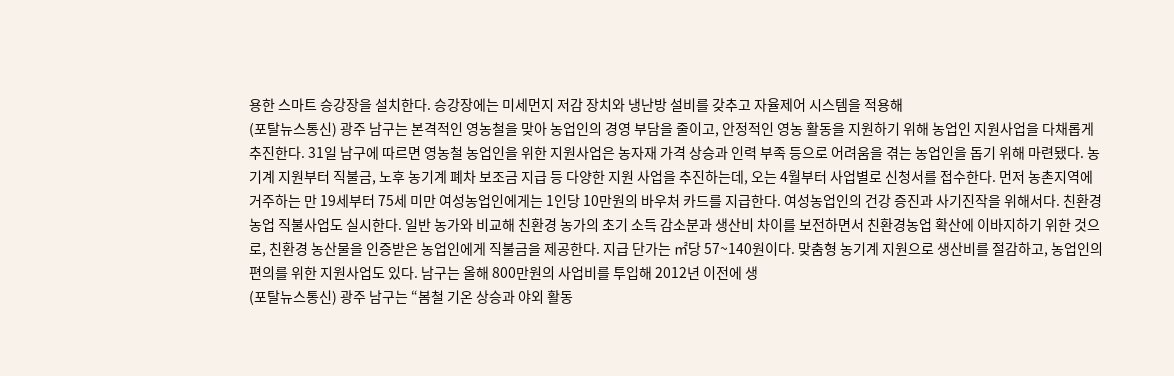용한 스마트 승강장을 설치한다. 승강장에는 미세먼지 저감 장치와 냉난방 설비를 갖추고 자율제어 시스템을 적용해
(포탈뉴스통신) 광주 남구는 본격적인 영농철을 맞아 농업인의 경영 부담을 줄이고, 안정적인 영농 활동을 지원하기 위해 농업인 지원사업을 다채롭게 추진한다. 31일 남구에 따르면 영농철 농업인을 위한 지원사업은 농자재 가격 상승과 인력 부족 등으로 어려움을 겪는 농업인을 돕기 위해 마련됐다. 농기계 지원부터 직불금, 노후 농기계 폐차 보조금 지급 등 다양한 지원 사업을 추진하는데, 오는 4월부터 사업별로 신청서를 접수한다. 먼저 농촌지역에 거주하는 만 19세부터 75세 미만 여성농업인에게는 1인당 10만원의 바우처 카드를 지급한다. 여성농업인의 건강 증진과 사기진작을 위해서다. 친환경농업 직불사업도 실시한다. 일반 농가와 비교해 친환경 농가의 초기 소득 감소분과 생산비 차이를 보전하면서 친환경농업 확산에 이바지하기 위한 것으로, 친환경 농산물을 인증받은 농업인에게 직불금을 제공한다. 지급 단가는 ㎡당 57~140원이다. 맞춤형 농기계 지원으로 생산비를 절감하고, 농업인의 편의를 위한 지원사업도 있다. 남구는 올해 800만원의 사업비를 투입해 2012년 이전에 생
(포탈뉴스통신) 광주 남구는 “봄철 기온 상승과 야외 활동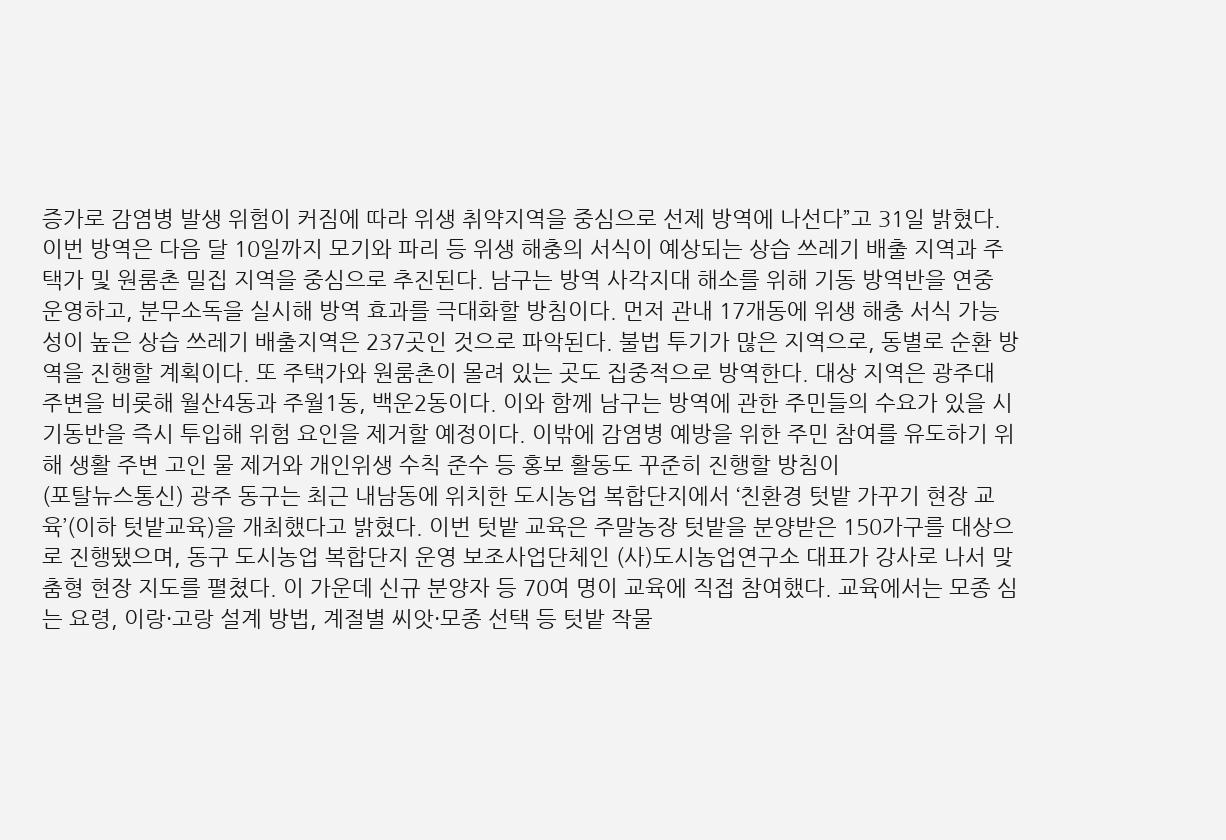증가로 감염병 발생 위험이 커짐에 따라 위생 취약지역을 중심으로 선제 방역에 나선다”고 31일 밝혔다. 이번 방역은 다음 달 10일까지 모기와 파리 등 위생 해충의 서식이 예상되는 상습 쓰레기 배출 지역과 주택가 및 원룸촌 밀집 지역을 중심으로 추진된다. 남구는 방역 사각지대 해소를 위해 기동 방역반을 연중 운영하고, 분무소독을 실시해 방역 효과를 극대화할 방침이다. 먼저 관내 17개동에 위생 해충 서식 가능성이 높은 상습 쓰레기 배출지역은 237곳인 것으로 파악된다. 불법 투기가 많은 지역으로, 동별로 순환 방역을 진행할 계획이다. 또 주택가와 원룸촌이 몰려 있는 곳도 집중적으로 방역한다. 대상 지역은 광주대 주변을 비롯해 월산4동과 주월1동, 백운2동이다. 이와 함께 남구는 방역에 관한 주민들의 수요가 있을 시 기동반을 즉시 투입해 위험 요인을 제거할 예정이다. 이밖에 감염병 예방을 위한 주민 참여를 유도하기 위해 생활 주변 고인 물 제거와 개인위생 수칙 준수 등 홍보 활동도 꾸준히 진행할 방침이
(포탈뉴스통신) 광주 동구는 최근 내남동에 위치한 도시농업 복합단지에서 ‘친환경 텃밭 가꾸기 현장 교육’(이하 텃밭교육)을 개최했다고 밝혔다. 이번 텃밭 교육은 주말농장 텃밭을 분양받은 150가구를 대상으로 진행됐으며, 동구 도시농업 복합단지 운영 보조사업단체인 (사)도시농업연구소 대표가 강사로 나서 맞춤형 현장 지도를 펼쳤다. 이 가운데 신규 분양자 등 70여 명이 교육에 직접 참여했다. 교육에서는 모종 심는 요령, 이랑·고랑 설계 방법, 계절별 씨앗·모종 선택 등 텃밭 작물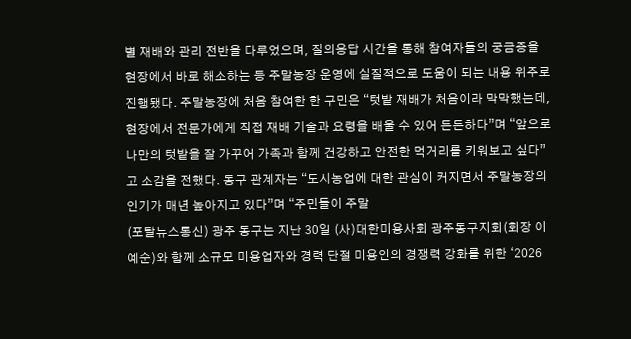별 재배와 관리 전반을 다루었으며, 질의응답 시간을 통해 참여자들의 궁금증을 현장에서 바로 해소하는 등 주말농장 운영에 실질적으로 도움이 되는 내용 위주로 진행됐다. 주말농장에 처음 참여한 한 구민은 “텃밭 재배가 처음이라 막막했는데, 현장에서 전문가에게 직접 재배 기술과 요령을 배울 수 있어 든든하다”며 “앞으로 나만의 텃밭을 잘 가꾸어 가족과 함께 건강하고 안전한 먹거리를 키워보고 싶다”고 소감을 전했다. 동구 관계자는 “도시농업에 대한 관심이 커지면서 주말농장의 인기가 매년 높아지고 있다”며 “주민들이 주말
(포탈뉴스통신) 광주 동구는 지난 30일 (사)대한미용사회 광주동구지회(회장 이예순)와 함께 소규모 미용업자와 경력 단절 미용인의 경쟁력 강화를 위한 ‘2026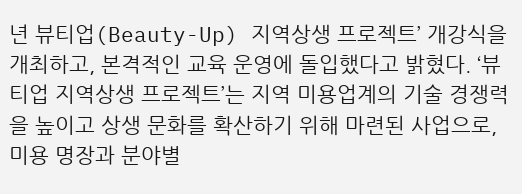년 뷰티업(Beauty-Up) 지역상생 프로젝트’ 개강식을 개최하고, 본격적인 교육 운영에 돌입했다고 밝혔다. ‘뷰티업 지역상생 프로젝트’는 지역 미용업계의 기술 경쟁력을 높이고 상생 문화를 확산하기 위해 마련된 사업으로, 미용 명장과 분야별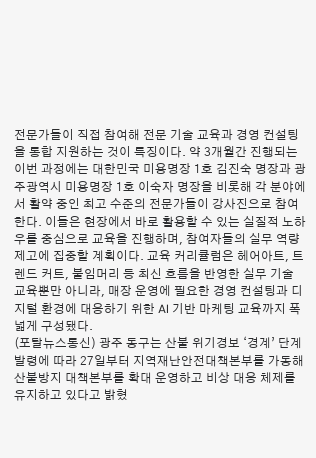전문가들이 직접 참여해 전문 기술 교육과 경영 컨설팅을 통합 지원하는 것이 특징이다. 약 3개월간 진행되는 이번 과정에는 대한민국 미용명장 1호 김진숙 명장과 광주광역시 미용명장 1호 이숙자 명장을 비롯해 각 분야에서 활약 중인 최고 수준의 전문가들이 강사진으로 참여한다. 이들은 현장에서 바로 활용할 수 있는 실질적 노하우를 중심으로 교육을 진행하며, 참여자들의 실무 역량 제고에 집중할 계획이다. 교육 커리큘럼은 헤어아트, 트렌드 커트, 붙임머리 등 최신 흐름을 반영한 실무 기술 교육뿐만 아니라, 매장 운영에 필요한 경영 컨설팅과 디지털 환경에 대응하기 위한 AI 기반 마케팅 교육까지 폭넓게 구성됐다.
(포탈뉴스통신) 광주 동구는 산불 위기경보 ‘경계’ 단계 발령에 따라 27일부터 지역재난안전대책본부를 가동해 산불방지 대책본부를 확대 운영하고 비상 대응 체제를 유지하고 있다고 밝혔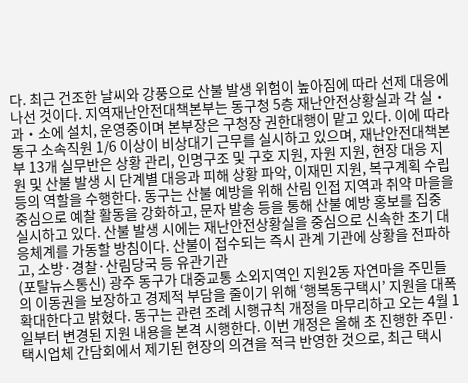다. 최근 건조한 날씨와 강풍으로 산불 발생 위험이 높아짐에 따라 선제 대응에 나선 것이다. 지역재난안전대책본부는 동구청 5층 재난안전상황실과 각 실‧과‧소에 설치, 운영중이며 본부장은 구청장 권한대행이 맡고 있다. 이에 따라 동구 소속직원 1/6 이상이 비상대기 근무를 실시하고 있으며, 재난안전대책본부 13개 실무반은 상황 관리, 인명구조 및 구호 지원, 자원 지원, 현장 대응 지원 및 산불 발생 시 단계별 대응과 피해 상황 파악, 이재민 지원, 복구계획 수립 등의 역할을 수행한다. 동구는 산불 예방을 위해 산림 인접 지역과 취약 마을을 중심으로 예찰 활동을 강화하고, 문자 발송 등을 통해 산불 예방 홍보를 집중 실시하고 있다. 산불 발생 시에는 재난안전상황실을 중심으로 신속한 초기 대응체계를 가동할 방침이다. 산불이 접수되는 즉시 관계 기관에 상황을 전파하고, 소방·경찰·산림당국 등 유관기관
(포탈뉴스통신) 광주 동구가 대중교통 소외지역인 지원2동 자연마을 주민들의 이동권을 보장하고 경제적 부담을 줄이기 위해 ‘행복동구택시’ 지원을 대폭 확대한다고 밝혔다. 동구는 관련 조례 시행규칙 개정을 마무리하고 오는 4월 1일부터 변경된 지원 내용을 본격 시행한다. 이번 개정은 올해 초 진행한 주민·택시업체 간담회에서 제기된 현장의 의견을 적극 반영한 것으로, 최근 택시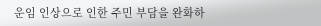운임 인상으로 인한 주민 부담을 완화하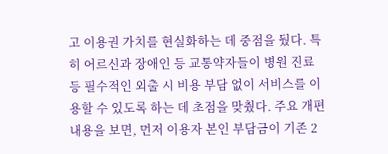고 이용권 가치를 현실화하는 데 중점을 뒀다. 특히 어르신과 장애인 등 교통약자들이 병원 진료 등 필수적인 외출 시 비용 부담 없이 서비스를 이용할 수 있도록 하는 데 초점을 맞췄다. 주요 개편 내용을 보면, 먼저 이용자 본인 부담금이 기존 2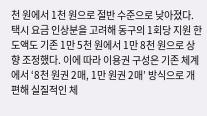천 원에서 1천 원으로 절반 수준으로 낮아졌다. 택시 요금 인상분을 고려해 동구의 1회당 지원 한도액도 기존 1만 5천 원에서 1만 8천 원으로 상향 조정했다. 이에 따라 이용권 구성은 기존 체계에서 ‘8천 원권 2매, 1만 원권 2매’ 방식으로 개편해 실질적인 체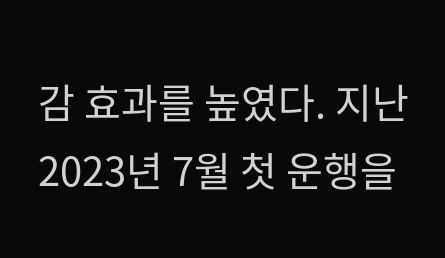감 효과를 높였다. 지난 2023년 7월 첫 운행을